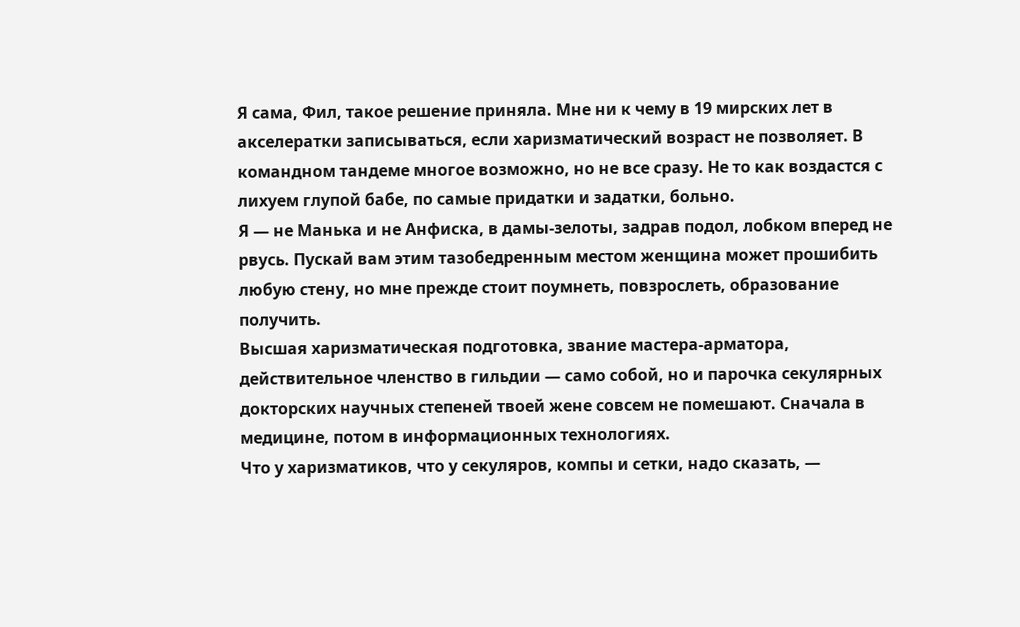Я сама, Фил, такое решение приняла. Мне ни к чему в 19 мирских лет в акселератки записываться, если харизматический возраст не позволяет. В командном тандеме многое возможно, но не все сразу. Не то как воздастся с лихуем глупой бабе, по самые придатки и задатки, больно.
Я — не Манька и не Анфиска, в дамы-зелоты, задрав подол, лобком вперед не рвусь. Пускай вам этим тазобедренным местом женщина может прошибить любую стену, но мне прежде стоит поумнеть, повзрослеть, образование получить.
Высшая харизматическая подготовка, звание мастера-арматора, действительное членство в гильдии — само собой, но и парочка секулярных докторских научных степеней твоей жене совсем не помешают. Сначала в медицине, потом в информационных технологиях.
Что у харизматиков, что у секуляров, компы и сетки, надо сказать, —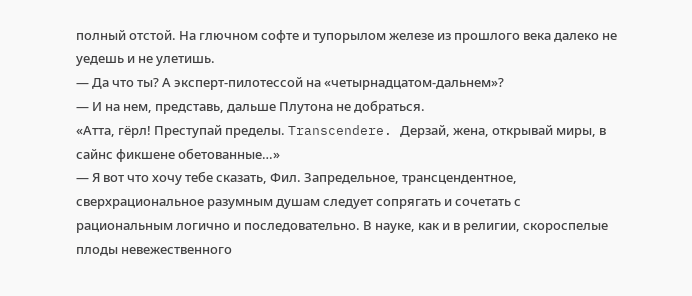полный отстой. На глючном софте и тупорылом железе из прошлого века далеко не уедешь и не улетишь.
— Да что ты? А эксперт-пилотессой на «четырнадцатом-дальнем»?
— И на нем, представь, дальше Плутона не добраться.
«Атта, гёрл! Преступай пределы. Transcendere. Дерзай, жена, открывай миры, в сайнс фикшене обетованные…»
— Я вот что хочу тебе сказать, Фил. Запредельное, трансцендентное, сверхрациональное разумным душам следует сопрягать и сочетать с рациональным логично и последовательно. В науке, как и в религии, скороспелые плоды невежественного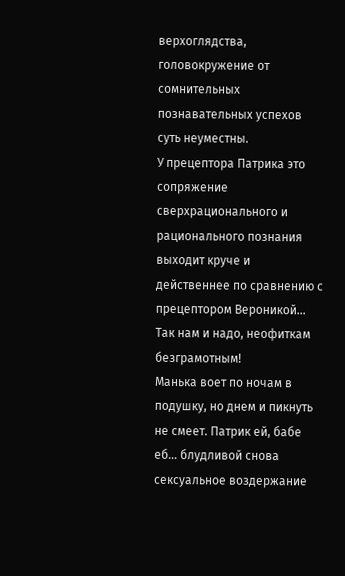верхоглядства, головокружение от сомнительных познавательных успехов суть неуместны.
У прецептора Патрика это сопряжение сверхрационального и рационального познания выходит круче и действеннее по сравнению с прецептором Вероникой…
Так нам и надо, неофиткам безграмотным!
Манька воет по ночам в подушку, но днем и пикнуть не смеет. Патрик ей, бабе еб… блудливой снова сексуальное воздержание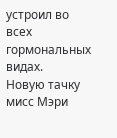устроил во всех гормональных видах.
Новую тачку мисс Мэри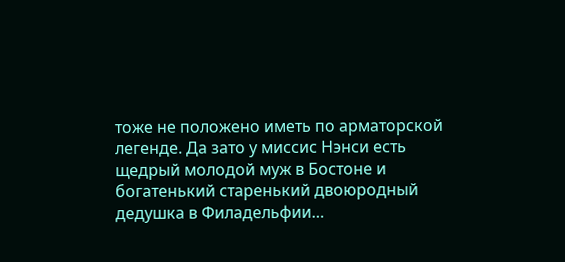тоже не положено иметь по арматорской легенде. Да зато у миссис Нэнси есть щедрый молодой муж в Бостоне и богатенький старенький двоюродный дедушка в Филадельфии…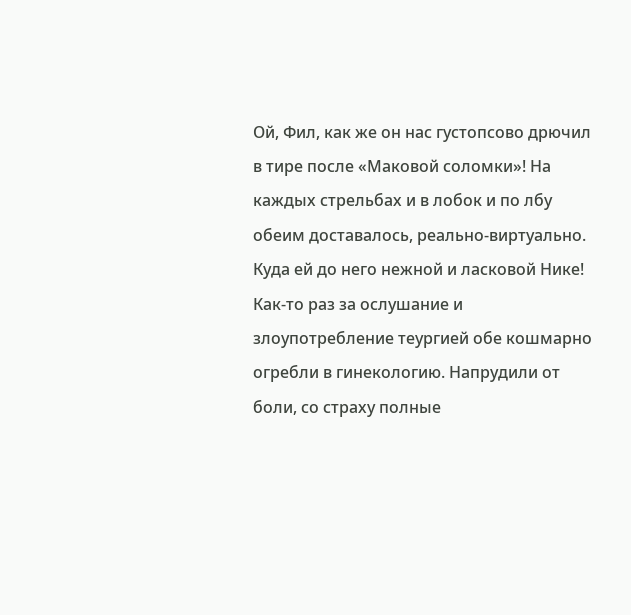Ой, Фил, как же он нас густопсово дрючил в тире после «Маковой соломки»! На каждых стрельбах и в лобок и по лбу обеим доставалось, реально-виртуально. Куда ей до него нежной и ласковой Нике!
Как-то раз за ослушание и злоупотребление теургией обе кошмарно огребли в гинекологию. Напрудили от боли, со страху полные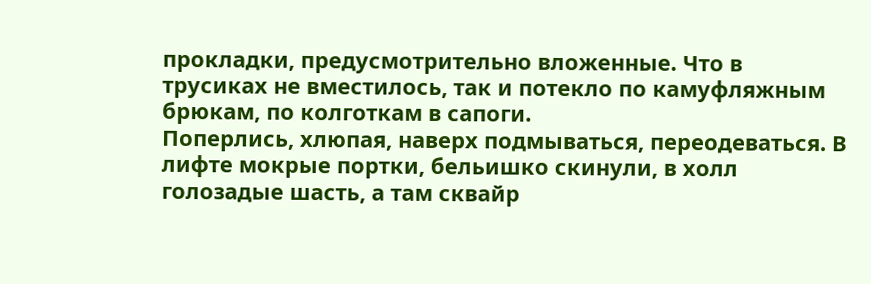прокладки, предусмотрительно вложенные. Что в трусиках не вместилось, так и потекло по камуфляжным брюкам, по колготкам в сапоги.
Поперлись, хлюпая, наверх подмываться, переодеваться. В лифте мокрые портки, бельишко скинули, в холл голозадые шасть, а там сквайр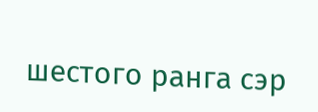шестого ранга сэр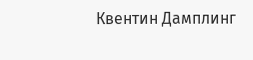Квентин Дамплинг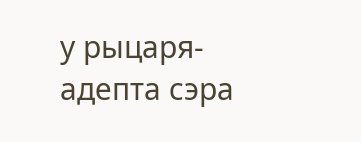у рыцаря-адепта сэра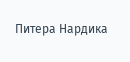Питера Нардика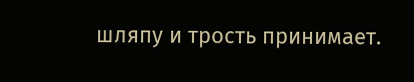шляпу и трость принимает.